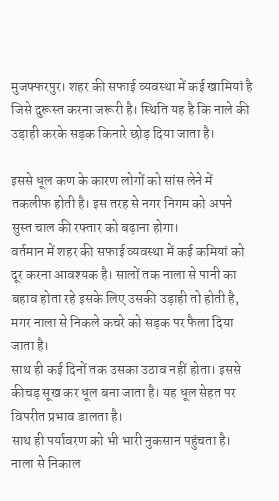मुजफ्फरपुर। शहर की सफाई व्यवस्था में कई खामियां है जिसे दुरूस्त करना जरूरी है। स्थिति यह है कि नाले की उड़ाही करके सड़क किनारे छोड़ दिया जाता है।

इससे धूल कण के कारण लोगों को सांस लेने में तकलीफ होती है। इस तरह से नगर निगम को अपने सुस्त चाल की रफ्तार को बढ़ाना होगा।
वर्तमान में शहर की सफाई व्यवस्था में कई कमियां को दूर करना आवश्यक है। सालों तक नाला से पानी का बहाव होता रहे इसके लिए उसकी उड़ाही तो होती है, मगर नाला से निकले कचरे को सड़क पर फैला दिया जाता है।
साथ ही कई दिनों तक उसका उठाव नहीं होता। इससे कीचड़ सूख कर धूल बना जाता है। यह धूल सेहत पर विपरीत प्रभाव डालता है।
साथ ही पर्यावरण को भी भारी नुकसान पहुंचता है। नाला से निकाल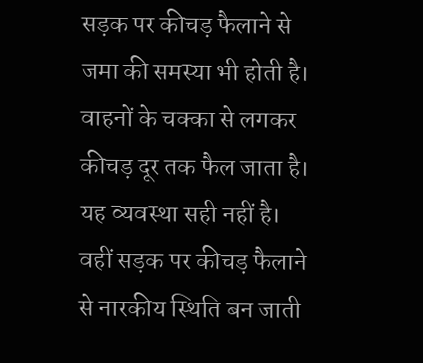सड़क पर कीचड़ फैलाने से जमा की समस्या भी होती है।
वाहनों के चक्का से लगकर कीचड़ दूर तक फैल जाता है। यह व्यवस्था सही नहीं है। वहीं सड़क पर कीचड़ फैलाने से नारकीय स्थिति बन जाती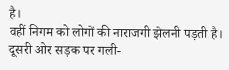है।
वहीं निगम को लोगों की नाराजगी झेलनी पड़ती है। दूसरी ओर सड़क पर गली-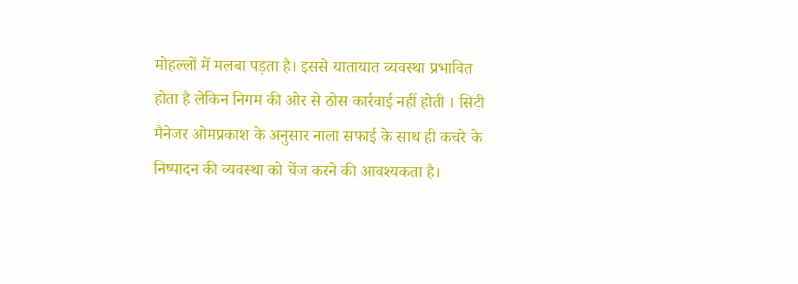मोहल्लों में मलबा पड़ता है। इससे यातायात व्यवस्था प्रभावित होता है लेकिन निगम की ओर से ठोस कार्रवाई नहीं होती । सिटी मैनेजर ओमप्रकाश के अनुसार नाला सफाई के साथ ही कचरे के निष्पादन की व्यवस्था को चेंज करने की आवश्यकता है।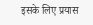इसके लिए प्रयास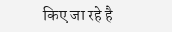किए जा रहे है